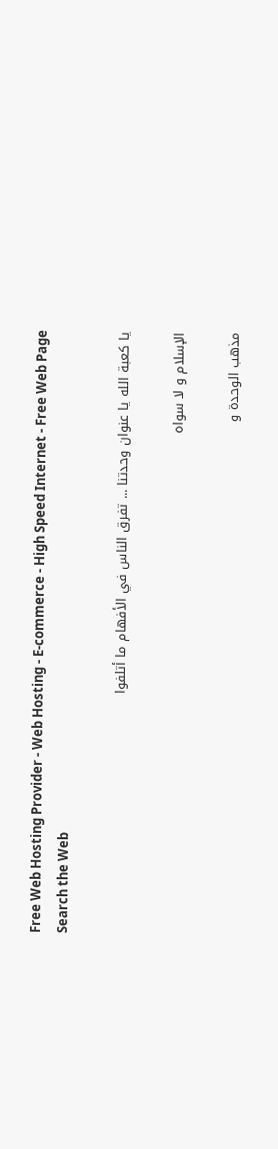Free Web Hosting Provider - Web Hosting - E-commerce - High Speed Internet - Free Web Page
Search the Web

يا كعبة الله يا عنوان وحدتنا ... تفرق الناس في الأفهام ما أتلفوا

الإسلام و لا سواه

مذهب الوحدة و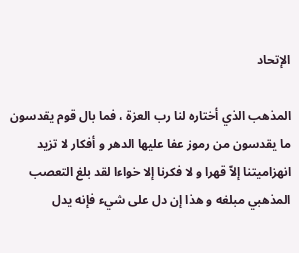الإتحاد

المذهب الذي أختاره لنا رب العزة ، فما بال قوم يقدسون ما يقدسون من رموز عفا عليها الدهر و أفكار لا تزيد انهزاميتنا إلاّ قهرا و لا فكرنا إلا خواءا لقد بلغ التعصب المذهبي مبلغه و هذا إن دل على شيء فإنه يدل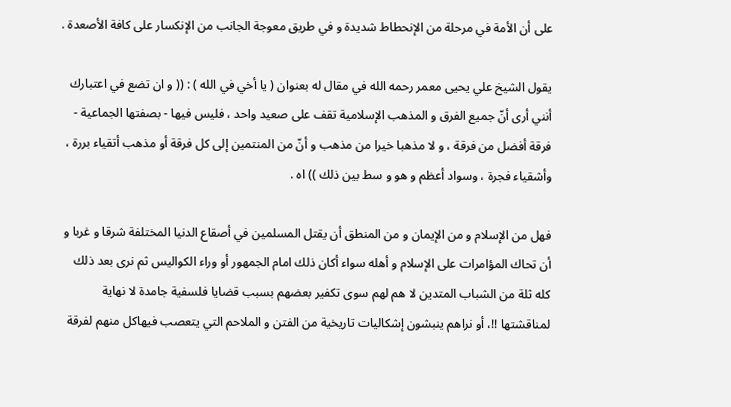على أن الأمة في مرحلة من الإنحطاط شديدة و في طريق معوجة الجانب من الإنكسار على كافة الأصعدة .

يقول الشيخ علي يحيى معمر رحمه الله في مقال له بعنوان ( يا أخي في الله ) : (( و ان تضع في اعتبارك أنني أرى أنّ جميع الفرق و المذهب الإسلامية تقف على صعيد واحد ، فليس فيها - بصفتها الجماعية - فرقة أفضل من فرقة ، و لا مذهبا خيرا من مذهب و أنّ من المنتمين إلى كل فرقة أو مذهب أتقياء بررة ، وأشقياء فجرة ، وسواد أعظم و هو و سط بين ذلك )) اه .

فهل من الإسلام و من الإيمان و من المنطق أن يقتل المسلمين في أصقاع الدنيا المختلفة شرقا و غربا و أن تحاك المؤامرات على الإسلام و أهله سواء أكان ذلك امام الجمهور أو وراء الكواليس ثم نرى بعد ذلك كله ثلة من الشباب المتدين لا هم لهم سوى تكفير بعضهم بسبب قضايا فلسفية جامدة لا نهاية لمناقشتها !!، أو نراهم ينبشون إشكاليات تاريخية من الفتن و الملاحم التي يتعصب فيهاكل منهم لفرقة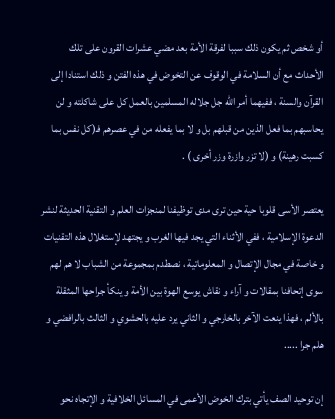أو شخص ثم يكون ذلك سببا لفرقة الأمة بعد مضي عشرات القرون على تلك الأحداث مع أن السلامة في الوقوف عن التخوض في هذه الفتن و ذلك استنادا إلى القرآن والسنة ، ففيهما أمر الله جل جلاله المسلمين بالعمل كل على شاكلته و لن يحاسبهم بما فعل الذين من قبلهم بل و لا بما يفعله من في عصرهم فـ(كل نفس بما كسبت رهينة) و (لا تزر وازرة وزر أخرى ) .

يعتصر الأسى قلوبا حية حين ترى مدى توظيفنا لمنجزات العلم و التقنية الحديثة لنشر الدعوة الإسلامية ، ففي الأثناء التي يجد فيها الغرب و يجتهد لإستغلال هذه التقنيات و خاصة في مجال الإتصال و المعلوماتية ، نصطدم بمجموعة من الشباب لا هم لهم سوى إتحافنا بمقالات و آراء و نقاش يوسع الهوة بين الأمة و ينكأ جراحها المثقلة بالألم ، فهذا ينعت الآخر بالخارجي و الثاني يرد عليه بالحشوي و الثالث بالرافضي و هلم جرا .....

إن توحيد الصف يأتي بترك الخوض الأعمى في المسائل الخلافية و الإتجاه نحو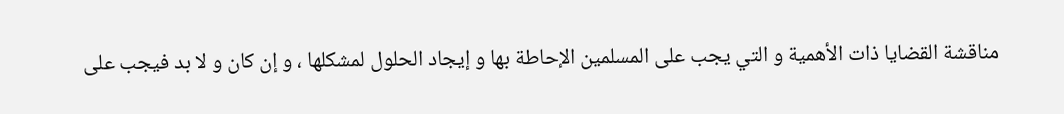مناقشة القضايا ذات الأهمية و التي يجب على المسلمين الإحاطة بها و إيجاد الحلول لمشكلها ، و إن كان و لا بد فيجب على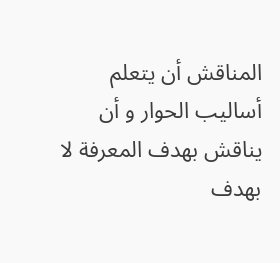المناقش أن يتعلم أساليب الحوار و أن يناقش بهدف المعرفة لا بهدف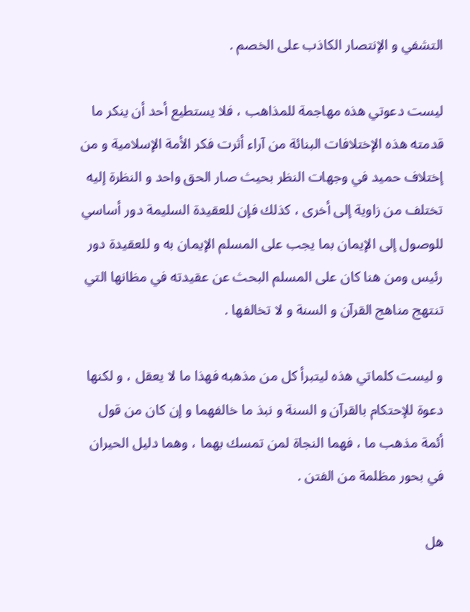التشفي و الإنتصار الكاذب على الخصم .

ليست دعوتي هذه مهاجمة للمذاهب ، فلا يستطيع أحد أن ينكر ما قدمته هذه الإختلافات البنائة من آراء أثرت فكر الأمة الإسلامية و من إختلاف حميد في وجهات النظر بحيث صار الحق واحد و النظرة إليه تختلف من زاوية إلى أخرى ، كذلك فإن للعقيدة السليمة دور أساسي للوصول إلى الإيمان بما يجب على المسلم الإيمان به و للعقيدة دور رئيس ومن هنا كان على المسلم البحث عن عقيدته في مظانها التي تنتهج مناهج القرآن و السنة و لا تخالفها .

و ليست كلماتي هذه ليتبرأ كل من مذهبه فهذا ما لا يعقل ، و لكنها دعوة للإحتكام بالقرآن و السنة و نبذ ما خالفهما و إن كان من قول أئمة مذهب ما ، فهما النجاة لمن تمسك بهما ، وهما دليل الحيران في بحور مظلمة من الفتن .

هل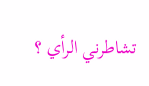تشاطرني الرأي ؟